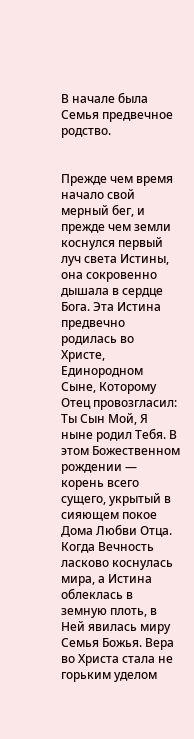В начале была Семья предвечное родство.


Прежде чем время начало свой мерный бег, и прежде чем земли коснулся первый луч света Истины, она сокровенно дышала в сердце Бога. Эта Истина предвечно родилась во Христе, Единородном Сыне, Которому Отец провозгласил: Ты Сын Мой, Я ныне родил Тебя. В этом Божественном рождении — корень всего сущего, укрытый в сияющем покое Дома Любви Отца.
Когда Вечность ласково коснулась мира, а Истина облеклась в земную плоть, в Ней явилась миру Семья Божья. Вера во Христа стала не горьким уделом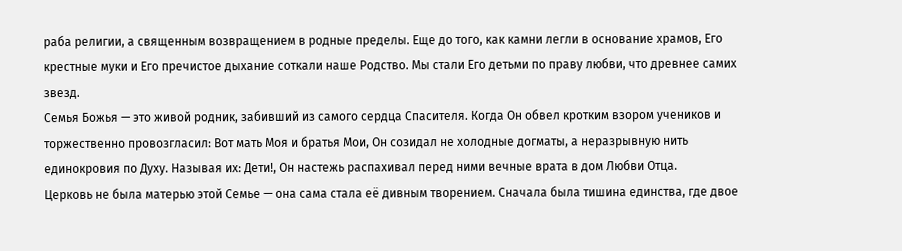раба религии, а священным возвращением в родные пределы. Еще до того, как камни легли в основание храмов, Его крестные муки и Его пречистое дыхание соткали наше Родство. Мы стали Его детьми по праву любви, что древнее самих звезд.
Семья Божья — это живой родник, забивший из самого сердца Спасителя. Когда Он обвел кротким взором учеников и торжественно провозгласил: Вот мать Моя и братья Мои, Он созидал не холодные догматы, а неразрывную нить единокровия по Духу. Называя их: Дети!, Он настежь распахивал перед ними вечные врата в дом Любви Отца.
Церковь не была матерью этой Семье — она сама стала её дивным творением. Сначала была тишина единства, где двое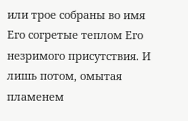или трое собраны во имя Его согретые теплом Его незримого присутствия. И лишь потом, омытая пламенем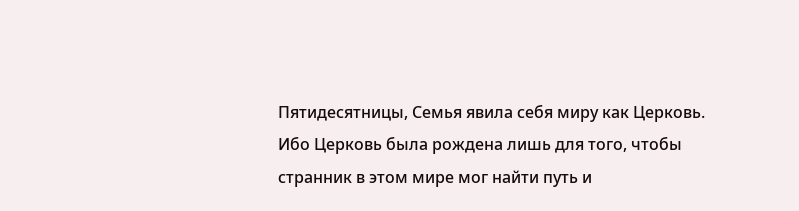Пятидесятницы, Семья явила себя миру как Церковь.
Ибо Церковь была рождена лишь для того, чтобы странник в этом мире мог найти путь и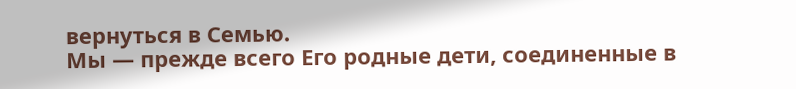вернуться в Семью.
Мы — прежде всего Его родные дети, соединенные в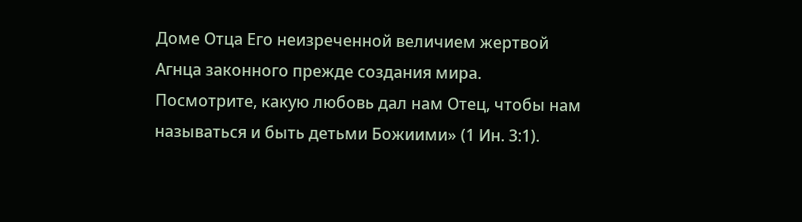Доме Отца Его неизреченной величием жертвой Агнца законного прежде создания мира.
Посмотрите, какую любовь дал нам Отец, чтобы нам называться и быть детьми Божиими» (1 Ин. 3:1).